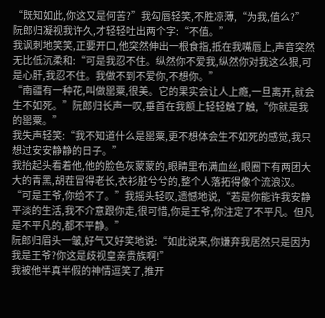“既知如此,你这又是何苦?”我勾唇轻笑,不胜凉薄,“为我,值么?”
阮郎归凝视我许久,才轻轻吐出两个字:“不值。”
我讽刺地笑笑,正要开口,他突然伸出一根食指,抵在我嘴唇上,声音突然无比低沉柔和:“可是我忍不住。纵然你不爱我,纵然你对我这么狠,可是心肝,我忍不住。我做不到不爱你,不想你。”
“南疆有一种花,叫做罂粟,很美。它的果实会让人上瘾,一旦离开,就会生不如死。”阮郎归长声一叹,垂首在我额上轻轻触了触,“你就是我的罂粟。”
我失声轻笑:“我不知道什么是罂粟,更不想体会生不如死的感觉,我只想过安安静静的日子。”
我抬起头看着他,他的脸色灰蒙蒙的,眼睛里布满血丝,眼圈下有两团大大的青黑,胡茬冒得老长,衣衫脏兮兮的,整个人落拓得像个流浪汉。
“可是王爷,你给不了。”我摇头轻叹,遗憾地说,“若是你能许我安静平淡的生活,我不介意跟你走,很可惜,你是王爷,你注定了不平凡。但凡是不平凡的,都不平静。”
阮郎归眉头一皱,好气又好笑地说:“如此说来,你嫌弃我居然只是因为我是王爷?你这是歧视皇亲贵族啊!”
我被他半真半假的神情逗笑了,推开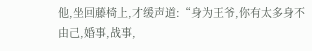他,坐回藤椅上,才缓声道:“身为王爷,你有太多身不由己,婚事,战事,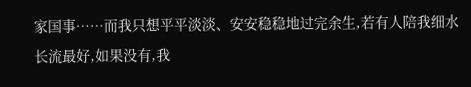家国事……而我只想平平淡淡、安安稳稳地过完余生,若有人陪我细水长流最好,如果没有,我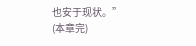也安于现状。”
(本章完)